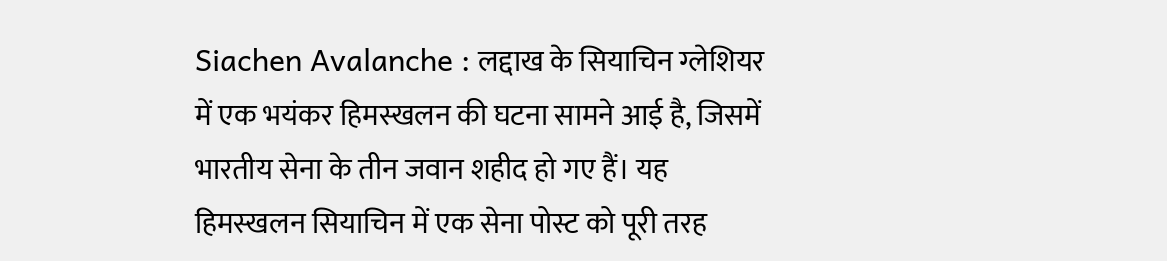Siachen Avalanche : लद्दाख के सियाचिन ग्लेशियर में एक भयंकर हिमस्खलन की घटना सामने आई है, जिसमें भारतीय सेना के तीन जवान शहीद हो गए हैं। यह हिमस्खलन सियाचिन में एक सेना पोस्ट को पूरी तरह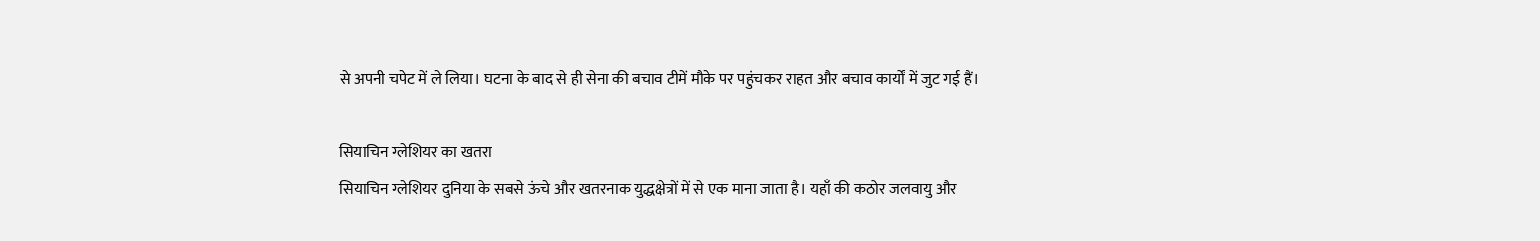से अपनी चपेट में ले लिया। घटना के बाद से ही सेना की बचाव टीमें मौके पर पहुंचकर राहत और बचाव कार्यों में जुट गई हैं।

सियाचिन ग्लेशियर का खतरा
सियाचिन ग्लेशियर दुनिया के सबसे ऊंचे और खतरनाक युद्धक्षेत्रों में से एक माना जाता है। यहाँ की कठोर जलवायु और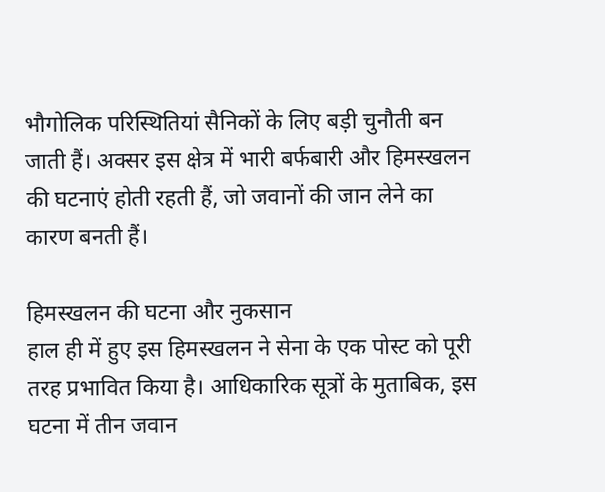भौगोलिक परिस्थितियां सैनिकों के लिए बड़ी चुनौती बन जाती हैं। अक्सर इस क्षेत्र में भारी बर्फबारी और हिमस्खलन की घटनाएं होती रहती हैं, जो जवानों की जान लेने का कारण बनती हैं।

हिमस्खलन की घटना और नुकसान
हाल ही में हुए इस हिमस्खलन ने सेना के एक पोस्ट को पूरी तरह प्रभावित किया है। आधिकारिक सूत्रों के मुताबिक, इस घटना में तीन जवान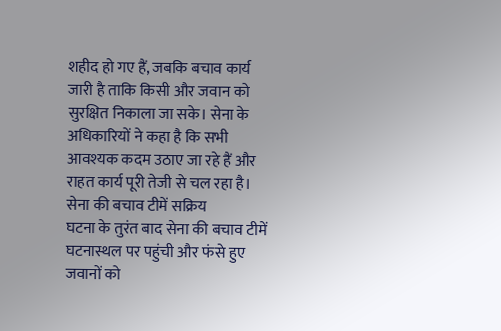शहीद हो गए हैं, जबकि बचाव कार्य जारी है ताकि किसी और जवान को सुरक्षित निकाला जा सके। सेना के अधिकारियों ने कहा है कि सभी आवश्यक कदम उठाए जा रहे हैं और राहत कार्य पूरी तेजी से चल रहा है।
सेना की बचाव टीमें सक्रिय
घटना के तुरंत बाद सेना की बचाव टीमें घटनास्थल पर पहुंची और फंसे हुए जवानों को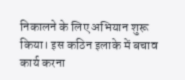निकालने के लिए अभियान शुरू किया। इस कठिन इलाके में बचाव कार्य करना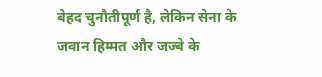बेहद चुनौतीपूर्ण है, लेकिन सेना के जवान हिम्मत और जज्बे के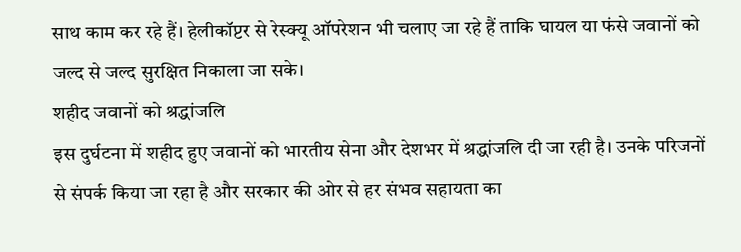साथ काम कर रहे हैं। हेलीकॉप्टर से रेस्क्यू ऑपरेशन भी चलाए जा रहे हैं ताकि घायल या फंसे जवानों को जल्द से जल्द सुरक्षित निकाला जा सके।
शहीद जवानों को श्रद्धांजलि
इस दुर्घटना में शहीद हुए जवानों को भारतीय सेना और देशभर में श्रद्धांजलि दी जा रही है। उनके परिजनों से संपर्क किया जा रहा है और सरकार की ओर से हर संभव सहायता का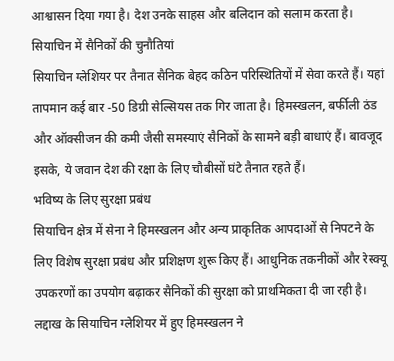आश्वासन दिया गया है। देश उनके साहस और बलिदान को सलाम करता है।
सियाचिन में सैनिकों की चुनौतियां
सियाचिन ग्लेशियर पर तैनात सैनिक बेहद कठिन परिस्थितियों में सेवा करते हैं। यहां तापमान कई बार -50 डिग्री सेल्सियस तक गिर जाता है। हिमस्खलन, बर्फीली ठंड और ऑक्सीजन की कमी जैसी समस्याएं सैनिकों के सामने बड़ी बाधाएं हैं। बावजूद इसके, ये जवान देश की रक्षा के लिए चौबीसों घंटे तैनात रहते हैं।
भविष्य के लिए सुरक्षा प्रबंध
सियाचिन क्षेत्र में सेना ने हिमस्खलन और अन्य प्राकृतिक आपदाओं से निपटने के लिए विशेष सुरक्षा प्रबंध और प्रशिक्षण शुरू किए हैं। आधुनिक तकनीकों और रेस्क्यू उपकरणों का उपयोग बढ़ाकर सैनिकों की सुरक्षा को प्राथमिकता दी जा रही है।
लद्दाख के सियाचिन ग्लेशियर में हुए हिमस्खलन ने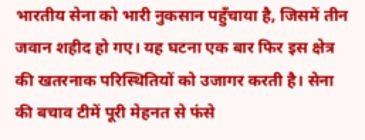भारतीय सेना को भारी नुकसान पहुँचाया है, जिसमें तीन जवान शहीद हो गए। यह घटना एक बार फिर इस क्षेत्र की खतरनाक परिस्थितियों को उजागर करती है। सेना की बचाव टीमें पूरी मेहनत से फंसे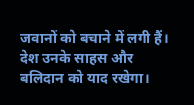जवानों को बचाने में लगी हैं। देश उनके साहस और बलिदान को याद रखेगा।